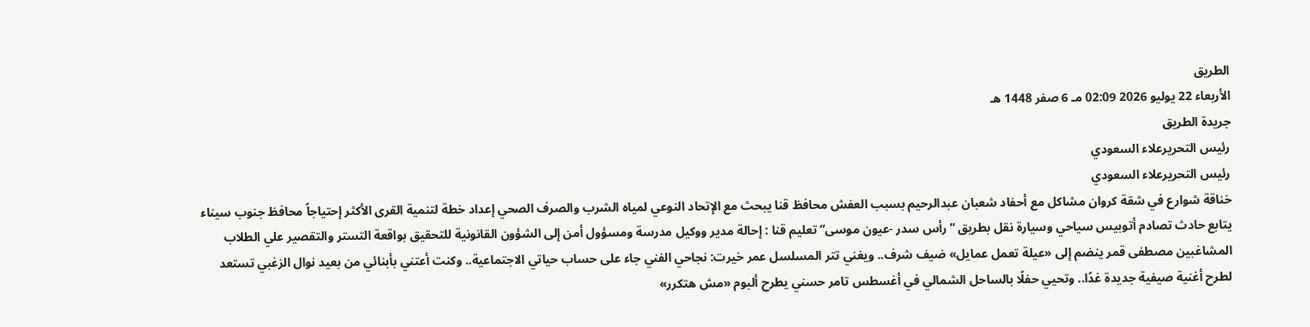الطريق
الأربعاء 22 يوليو 2026 02:09 مـ 6 صفر 1448 هـ
جريدة الطريق
رئيس التحريرعلاء السعودي
رئيس التحريرعلاء السعودي
خناقة شوارع في شقة كروان مشاكل مع أحفاد شعبان عبدالرحيم بسبب العفش محافظ قنا يبحث مع الإتحاد النوعي لمياه الشرب والصرف الصحي إعداد خطة لتنمية القرى الأكثر إحتياجاً محافظ جنوب سيناء يتابع حادث تصادم أتوبيس سياحي وسيارة نقل بطريق ”رأس سدر -عيون موسى” تعليم قنا : إحالة مدير ووكيل مدرسة ومسؤول أمن إلى الشؤون القانونية للتحقيق بواقعة التستر والتقصير علي الطلاب المشاغبين مصطفى قمر ينضم إلى «عيلة تعمل عمايل» ضيف شرف.. ويغني تتر المسلسل عمر خيرت: نجاحي الفني جاء على حساب حياتي الاجتماعية.. وكنت أعتني بأبنائي من بعيد نوال الزغبي تستعد لطرح أغنية صيفية جديدة غدًا.. وتحيي حفلًا بالساحل الشمالي في أغسطس تامر حسني يطرح ألبوم «مش هتكرر»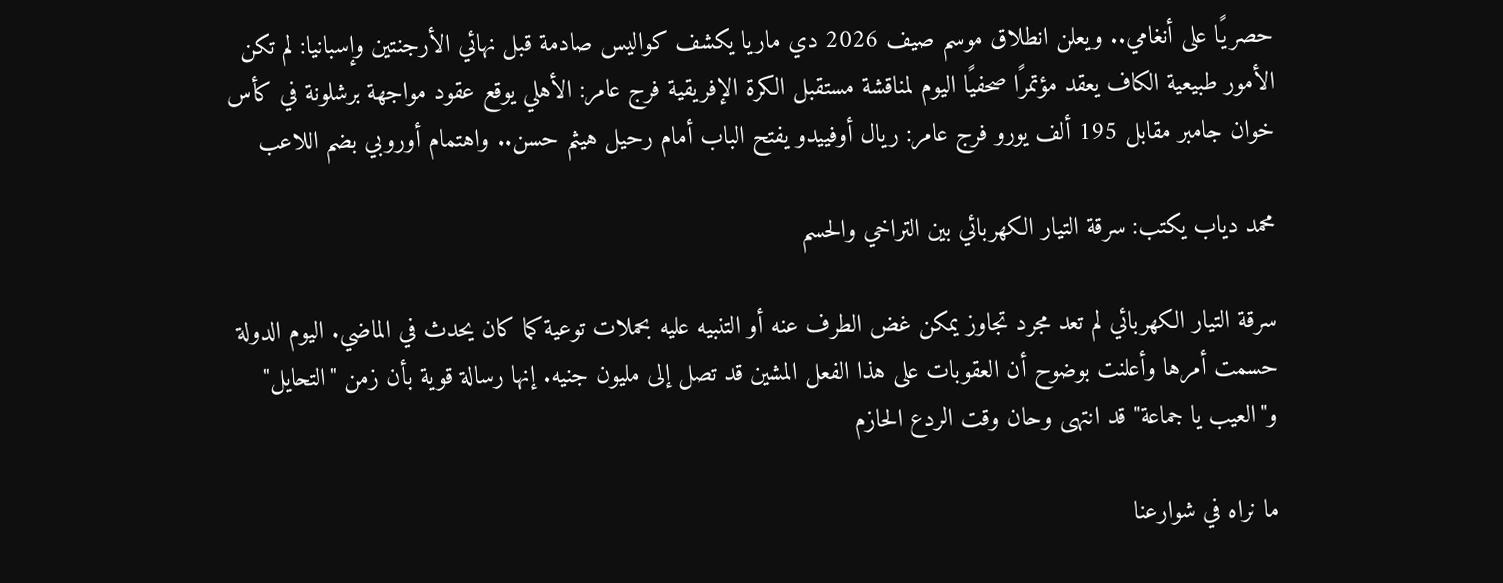حصريًا على أنغامي.. ويعلن انطلاق موسم صيف 2026 دي ماريا يكشف كواليس صادمة قبل نهائي الأرجنتين وإسبانيا: لم تكن الأمور طبيعية الكاف يعقد مؤتمرًا صحفيًا اليوم لمناقشة مستقبل الكرة الإفريقية فرج عامر: الأهلي يوقع عقود مواجهة برشلونة في كأس خوان جامبر مقابل 195 ألف يورو فرج عامر: ريال أوفييدو يفتح الباب أمام رحيل هيثم حسن.. واهتمام أوروبي بضم اللاعب

محمد دياب يكتب: سرقة التيار الكهربائي بين التراخي والحسم

سرقة التيار الكهربائي لم تعد مجرد تجاوز يمكن غض الطرف عنه أو التنبيه عليه بحملات توعية كما كان يحدث في الماضي. اليوم الدولة حسمت أمرها وأعلنت بوضوح أن العقوبات على هذا الفعل المشين قد تصل إلى مليون جنيه. إنها رسالة قوية بأن زمن "التحايل" و"العيب يا جماعة" قد انتهى وحان وقت الردع الحازم

ما نراه في شوارعنا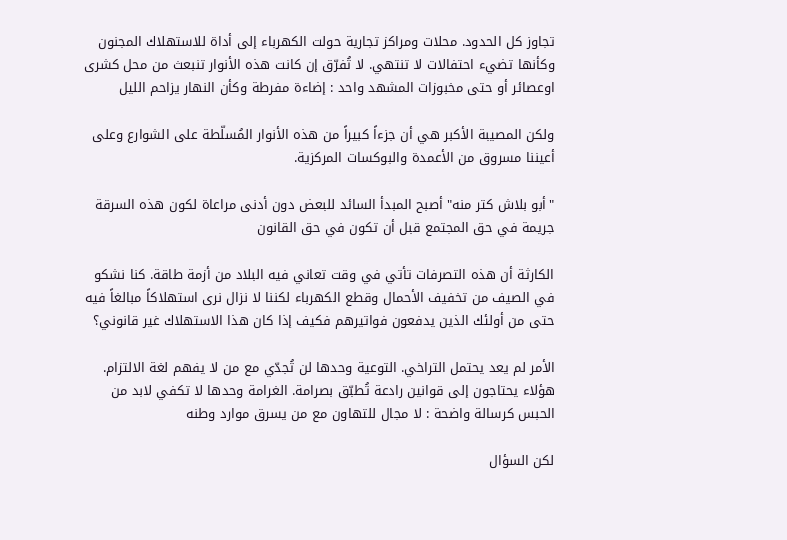تجاوز كل الحدود. محلات ومراكز تجارية حولت الكهرباء إلى أداة للاستهلاك المجنون وكأنها تضيء احتفالات لا تنتهي. لا تُفرّق إن كانت هذه الأنوار تنبعث من محل كشرى اوعصائر أو حتى مخبوزات المشهد واحد : إضاءة مفرطة وكأن النهار يزاحم الليل

ولكن المصيبة الأكبر هي أن جزءاً كبيراً من هذه الأنوار المُسلّطة على الشوارع وعلى أعيننا مسروق من الأعمدة والبوكسات المركزية.

"أبو بلاش كتر منه" أصبح المبدأ السائد للبعض دون أدنى مراعاة لكون هذه السرقة جريمة في حق المجتمع قبل أن تكون في حق القانون

الكارثة أن هذه التصرفات تأتي في وقت تعاني فيه البلاد من أزمة طاقة. كنا نشكو في الصيف من تخفيف الأحمال وقطع الكهرباء لكننا لا نزال نرى استهلاكاً مبالغاً فيه حتى من أولئك الذين يدفعون فواتيرهم فكيف إذا كان هذا الاستهلاك غير قانوني؟

الأمر لم يعد يحتمل التراخي. التوعية وحدها لن تُجدّي مع من لا يفهم لغة الالتزام. هؤلاء يحتاجون إلى قوانين رادعة تُطبّق بصرامة. الغرامة وحدها لا تكفي لابد من الحبس كرسالة واضحة : لا مجال للتهاون مع من يسرق موارد وطنه

لكن السؤال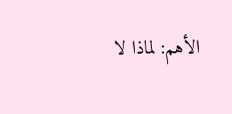الأهم: لماذا لا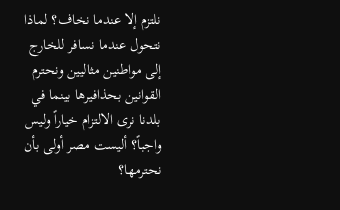نلتزم إلا عندما نخاف؟ لماذا نتحول عندما نسافر للخارج إلى مواطنين مثاليين ونحترم القوانين بحذافيرها بينما في بلدنا نرى الالتزام خياراً وليس واجباً؟ أليست مصر أولى بأن نحترمها؟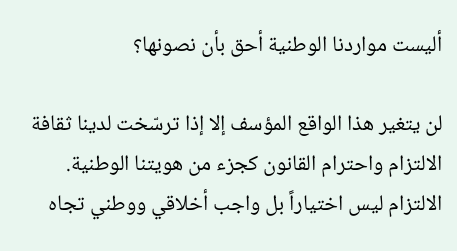أليست مواردنا الوطنية أحق بأن نصونها؟

لن يتغير هذا الواقع المؤسف إلا إذا ترسّخت لدينا ثقافة الالتزام واحترام القانون كجزء من هويتنا الوطنية. الالتزام ليس اختياراً بل واجب أخلاقي ووطني تجاه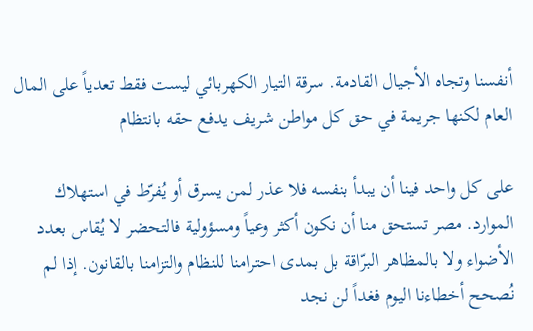أنفسنا وتجاه الأجيال القادمة. سرقة التيار الكهربائي ليست فقط تعدياً على المال العام لكنها جريمة في حق كل مواطن شريف يدفع حقه بانتظام

على كل واحد فينا أن يبدأ بنفسه فلا عذر لمن يسرق أو يُفرّط في استهلاك الموارد. مصر تستحق منا أن نكون أكثر وعياً ومسؤولية فالتحضر لا يُقاس بعدد الأضواء ولا بالمظاهر البرّاقة بل بمدى احترامنا للنظام والتزامنا بالقانون. إذا لم نُصحح أخطاءنا اليوم فغداً لن نجد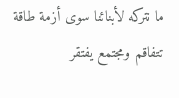ما نتركه لأبنائنا سوى أزمة طاقة تتفاقم ومجتمع يفتقر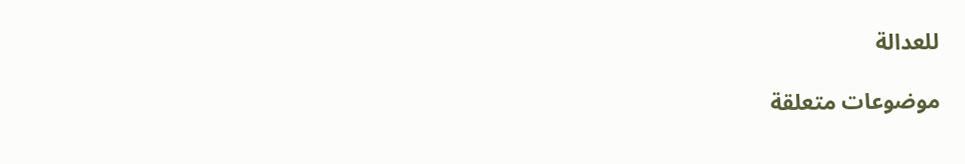للعدالة

موضوعات متعلقة